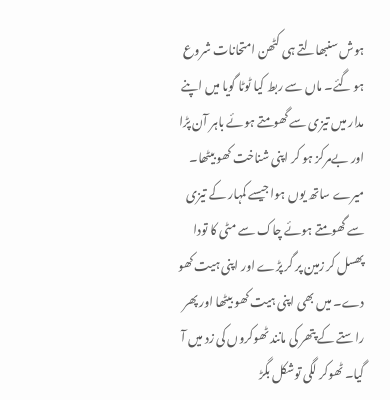ہوش سنبھالتے ہی کٹھن امتحانات شروع ہو گئے۔ ماں سے ربط کیا ٹوٹا گویا میں اپنے مدار میں تیزی سے گھومتے ہوئے باہر آن پڑا اور بےمرکز ہو کر اپنی شناخت کھو بیٹھا۔ میرے ساتھ یوں ہوا جیسے کمہار کے تیزی سے گھومتے ہوئے چاک سے مٹی کا تودا پھسل کر زمین پر گر پڑے اور اپنی ہیت کھو دے۔ میں بھی اپنی ہیت کھو بیٹھا اور پھر راستے کے پتھر کی مانند ٹھوکروں کی زد میں آ گیا۔ ٹھوکر لگی توشکل بگڑ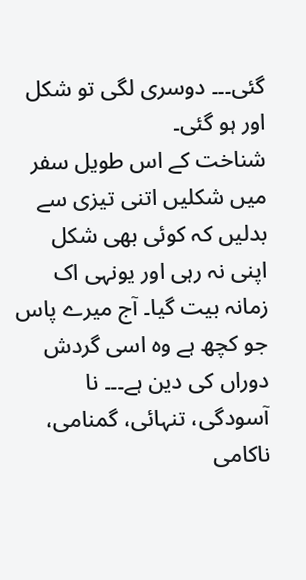گئی۔۔۔ دوسری لگی تو شکل اور ہو گئی۔
شناخت کے اس طویل سفر میں شکلیں اتنی تیزی سے بدلیں کہ کوئی بھی شکل اپنی نہ رہی اور یونہی اک زمانہ بیت گیا۔ آج میرے پاس جو کچھ ہے وہ اسی گردش دوراں کی دین ہے۔۔۔ نا آسودگی، تنہائی، گمنامی، ناکامی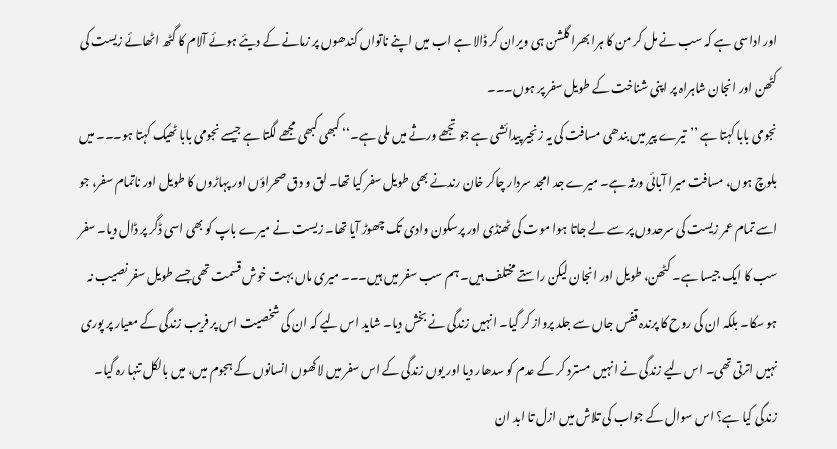اور اداسی ہے کہ سب نے مل کر من کا ہرا بھرا گلشن ہی ویران کر ڈالا ہے اب میں اپنے ناتواں کندھوں پر زمانے کے دیئے ہوئے آلام کا گٹھ اٹھائے زیست کی کٹھن اور انجان شاہراہ پر اپنی شناخت کے طویل سفر پر ہوں۔۔۔
نجومی بابا کہتا ہے ’’تیرے پیر میں بندھی مسافت کی یہ زنجیر پیدائشی ہے جو تجھے ورثے میں ملی ہے۔‘‘ کبھی کبھی مجھے لگتا ہے جیسے نجومی بابا ٹھیک کہتا ہو۔۔۔ میں بلوچ ہوں، مسافت میرا آبائی ورثہ ہے۔ میرے جد امجد سردار چاکر خان رندنے بھی طویل سفر کیا تھا۔ لق و دق صحراؤں اور پہاڑوں کا طویل اور ناتمام سفر، جو اسے تمام عمر زیست کی سرحدوں پر سے لے جاتا ہوا موت کی ٹھنڈی اور پرسکون وادی تک چھوڑ آیا تھا۔ زیست نے میرے باپ کو بھی اسی ڈگر پر ڈال دیا۔ سفر سب کا ایک جیسا ہے۔ کٹھن، طویل اور انجان لیکن راستے مختلف ہیں۔ ہم سب سفر میں ہیں۔۔۔ میری ماں بہت خوش قسمت تھی جسے طویل سفر نصیب نہ ہو سکا۔ بلکہ ان کی روح کا پرندہ قفس جاں سے جلد پرواز کر گیا۔ انہیں زندگی نے بخش دیا۔ شاید اس لیے کہ ان کی شخصیت اس پر فریب زندگی کے معیار پر پوری نہیں اترتی تھی۔ اس لیے زندگی نے انہیں مسترد کر کے عدم کو سدھار دیا اور یوں زندگی کے اس سفر میں لاکھوں انسانوں کے ہجوم میں، میں بالکل تنہا رہ گیا۔
زندگی کیا ہے؟ اس سوال کے جواب کی تلاش میں ازل تا ابد ان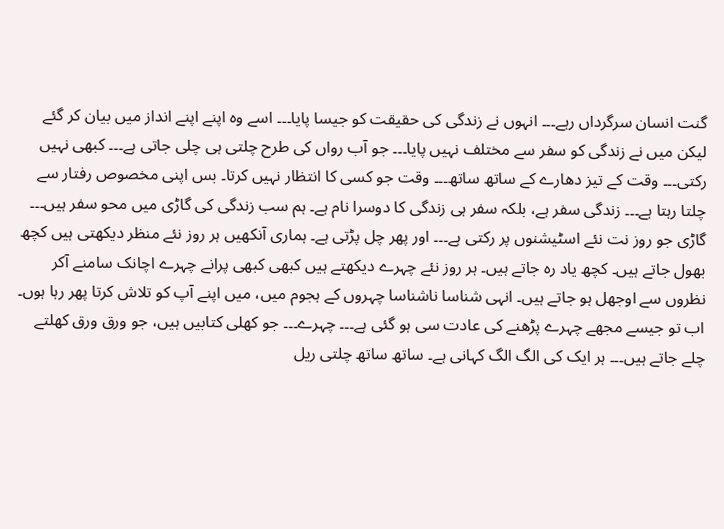گنت انسان سرگرداں رہے۔۔۔ انہوں نے زندگی کی حقیقت کو جیسا پایا۔۔۔ اسے وہ اپنے اپنے انداز میں بیان کر گئے لیکن میں نے زندگی کو سفر سے مختلف نہیں پایا۔۔۔ جو آب رواں کی طرح چلتی ہی چلی جاتی ہے۔۔۔ کبھی نہیں رکتی۔۔۔ وقت کے تیز دھارے کے ساتھ ساتھ۔۔۔ وقت جو کسی کا انتظار نہیں کرتا۔ بس اپنی مخصوص رفتار سے چلتا رہتا ہے۔۔۔ زندگی سفر ہے، بلکہ سفر ہی زندگی کا دوسرا نام ہے۔ ہم سب زندگی کی گاڑی میں محو سفر ہیں۔۔۔ گاڑی جو روز نت نئے اسٹیشنوں پر رکتی ہے۔۔۔ اور پھر چل پڑتی ہے۔ ہماری آنکھیں ہر روز نئے منظر دیکھتی ہیں کچھ بھول جاتے ہیں۔ کچھ یاد رہ جاتے ہیں۔ ہر روز نئے چہرے دیکھتے ہیں کبھی کبھی پرانے چہرے اچانک سامنے آکر نظروں سے اوجھل ہو جاتے ہیں۔ انہی شناسا ناشناسا چہروں کے ہجوم میں، میں اپنے آپ کو تلاش کرتا پھر رہا ہوں۔
اب تو جیسے مجھے چہرے پڑھنے کی عادت سی ہو گئی ہے۔۔۔ چہرے۔۔۔ جو کھلی کتابیں ہیں، جو ورق ورق کھلتے چلے جاتے ہیں۔۔۔ ہر ایک کی الگ الگ کہانی ہے۔ ساتھ ساتھ چلتی ریل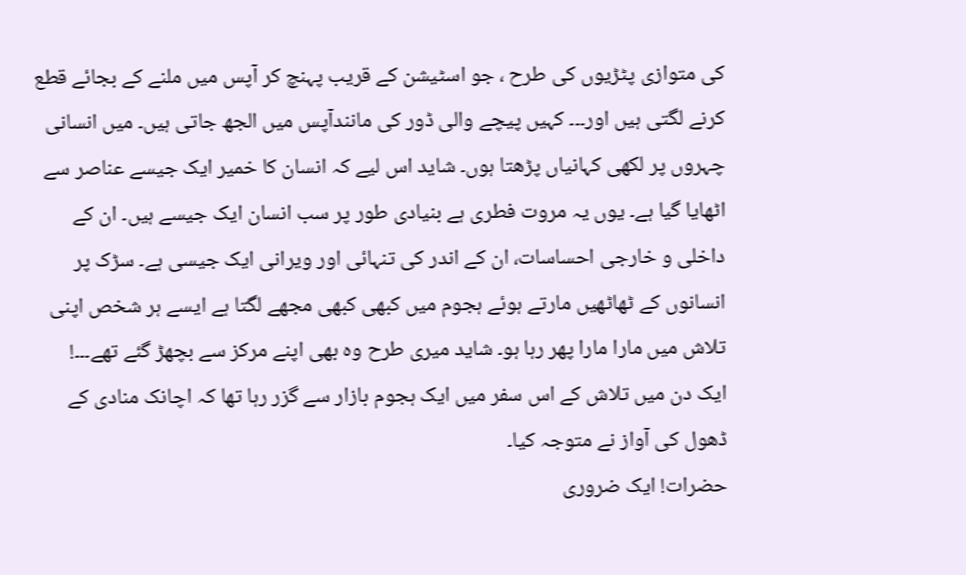کی متوازی پٹڑیوں کی طرح ، جو اسٹیشن کے قریب پہنچ کر آپس میں ملنے کے بجائے قطع کرنے لگتی ہیں اور۔۔۔ کہیں پیچے والی ڈور کی مانندآپس میں الجھ جاتی ہیں۔ میں انسانی چہروں پر لکھی کہانیاں پڑھتا ہوں۔ شاید اس لیے کہ انسان کا خمیر ایک جیسے عناصر سے اٹھایا گیا ہے۔ یوں یہ مروت فطری ہے بنیادی طور پر سب انسان ایک جیسے ہیں۔ ان کے داخلی و خارجی احساسات، ان کے اندر کی تنہائی اور ویرانی ایک جیسی ہے۔ سڑک پر انسانوں کے ٹھاٹھیں مارتے ہوئے ہجوم میں کبھی کبھی مجھے لگتا ہے ایسے ہر شخص اپنی تلاش میں مارا مارا پھر رہا ہو۔ شاید میری طرح وہ بھی اپنے مرکز سے بچھڑ گئے تھے۔۔۔!
ایک دن میں تلاش کے اس سفر میں ایک ہجوم بازار سے گزر رہا تھا کہ اچانک منادی کے ڈھول کی آواز نے متوجہ کیا۔
حضرات! ایک ضروری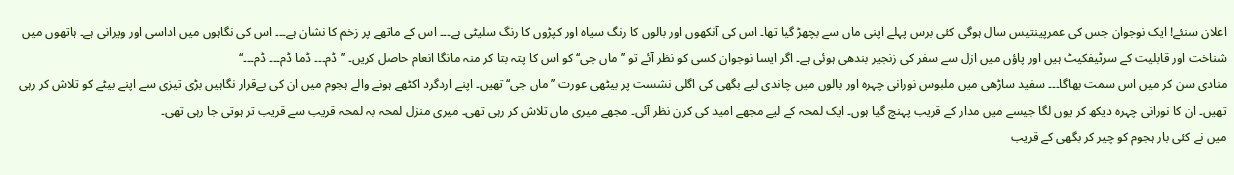اعلان سنئے! ایک نوجوان جس کی عمرپینتیس سال ہوگی کئی برس پہلے اپنی ماں سے بچھڑ گیا تھا۔ اس کی آنکھوں اور بالوں کا رنگ سیاہ اور کپڑوں کا رنگ سلیٹی ہے۔۔۔ اس کے ماتھے پر زخم کا نشان ہے۔۔۔ اس کی نگاہوں میں اداسی اور ویرانی ہے۔ ہاتھوں میں شناخت اور قابلیت کے سرٹیفکیٹ ہیں اور پاؤں میں ازل سے سفر کی زنجیر بندھی ہوئی ہے۔ اگر ایسا نوجوان کسی کو نظر آئے تو ’’ماں جی‘‘ کو اس کا پتہ بتا کر منہ مانگا انعام حاصل کریں۔ ’’ڈم۔۔۔ ڈما ڈم۔۔۔ ڈم۔۔۔‘‘
منادی سن کر میں اس سمت بھاگا۔۔۔ سفید ساڑھی میں ملبوس نورانی چہرہ اور بالوں میں چاندی لیے بگھی کی اگلی نشست پر بیٹھی عورت ’’ماں جی‘‘ تھیں۔ اپنے اردگرد اکٹھے ہونے والے ہجوم میں ان کی بےقرار نگاہیں بڑی تیزی سے اپنے بیٹے کو تلاش کر رہی تھیں۔ ان کا نورانی چہرہ دیکھ کر یوں لگا جیسے میں مدار کے قریب پہنچ گیا ہوں۔ ایک لمحہ کے لیے مجھے امید کی کرن نظر آئی۔ مجھے میری ماں تلاش کر رہی تھی۔ میری منزل لمحہ بہ لمحہ قریب سے قریب تر ہوتی جا رہی تھی۔
میں نے کئی بار ہجوم کو چیر کر بگھی کے قریب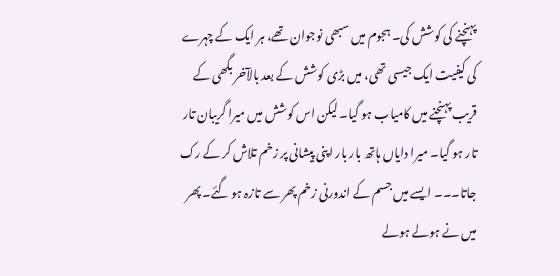پہنچنے کی کوشش کی۔ ہجوم میں سبھی نوجوان تھے، ہر ایک کے چہرے کی کیفیت ایک جیسی تھی، میں بڑی کوشش کے بعد بالآخر بگھی کے قریب پہنچنے میں کامیاب ہو گیا۔ لیکن اس کوشش میں میرا گریبان تار تار ہو گیا۔ میرا دایاں ہاتھ بار بار اپنی پیشانی پر زخم تلاش کر کے رک جاتا۔۔۔ ایسے میں جسم کے اندورنی زخم پھر سے تازہ ہو گئے۔ پھر میں نے ہولے ہولے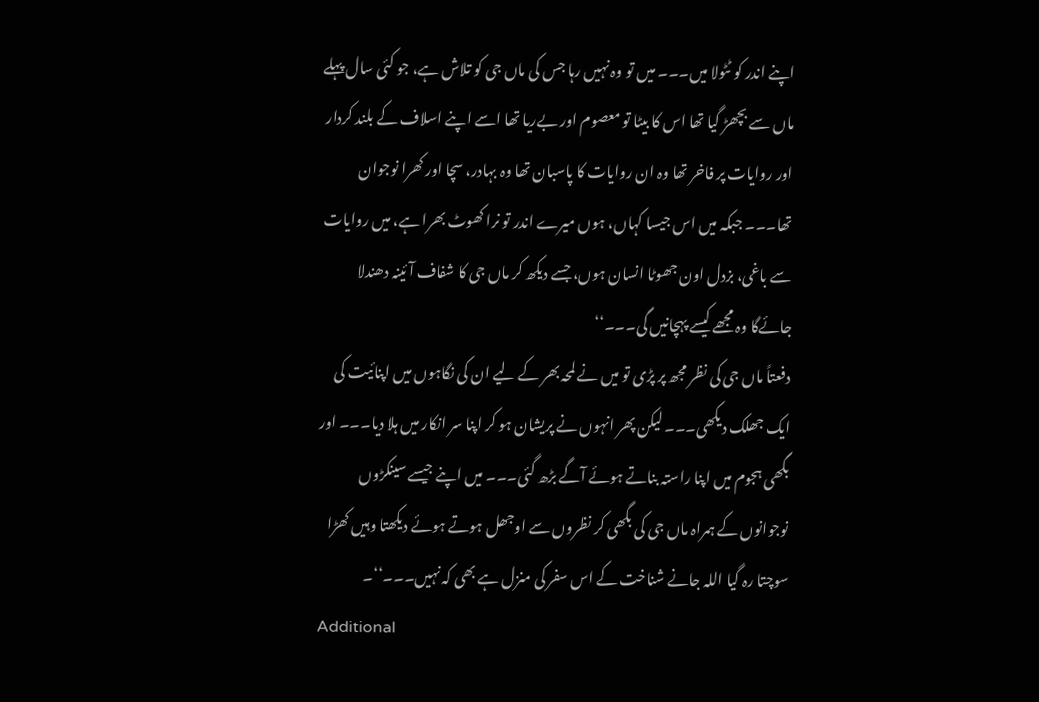اپنے اندر کو ٹٹولا میں۔۔۔ میں تو وہ نہیں رہا جس کی ماں جی کو تلاش ہے، جو کئی سال پہلے ماں سے بچھڑ گیا تھا اس کا بیٹا تو معصوم اور بےریا تھا اسے اپنے اسلاف کے بلند کردار اور روایات پر فاخر تھا وہ ان روایات کا پاسبان تھا وہ بہادر، سچا اور کھرا نوجوان تھا۔۔۔ جبکہ میں اس جیسا کہاں، ہوں میرے اندر تو نرا کھوٹ بھرا ہے، میں روایات سے باغی، بزدل اون جھوٹا انسان ہوں، جسے دیکھ کر ماں جی کا شفاف آئینہ دھندلا جائےگا وہ مجھے کیسے پہچانیں گی۔۔۔‘‘
دفعتاً ماں جی کی نظر مجھ پر پڑی تو میں نے لمحہ بھر کے لیے ان کی نگاہوں میں اپنائیت کی ایک جھلک دیکھی۔۔۔ لیکن پھر انہوں نے پریشان ہو کر اپنا سر انکار میں ہلا دیا۔۔۔ اور بگھی ہجوم میں اپنا راستہ بناتے ہوئے آگے بڑھ گئی۔۔۔ میں اپنے جیسے سینکڑوں نوجوانوں کے ہمراہ ماں جی کی بگھی کر نظروں سے اوجھل ہوتے ہوئے دیکھتا وہیں کھڑا سوچتا رہ گیا اللہ جانے شناخت کے اس سفر کی منزل ہے بھی کہ نہیں۔۔۔‘‘۔
Additional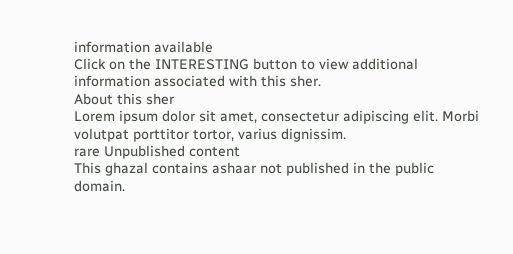information available
Click on the INTERESTING button to view additional information associated with this sher.
About this sher
Lorem ipsum dolor sit amet, consectetur adipiscing elit. Morbi volutpat porttitor tortor, varius dignissim.
rare Unpublished content
This ghazal contains ashaar not published in the public domain.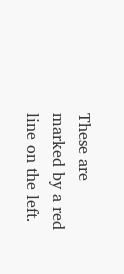These are marked by a red line on the left.